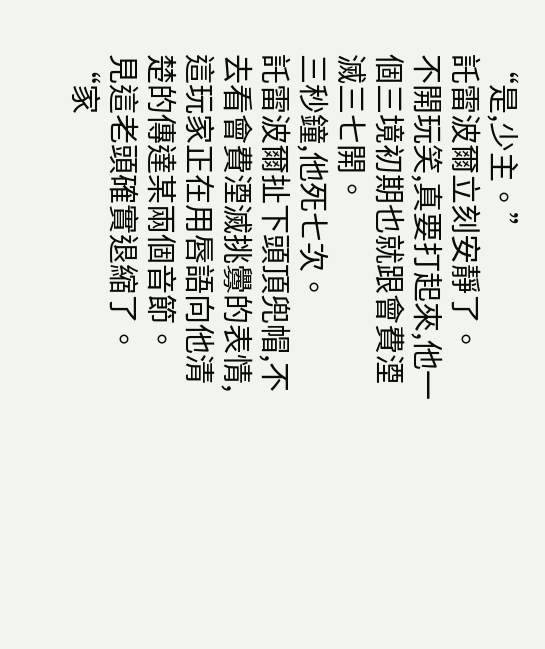“是,少主。”
託雷波爾立刻安靜了。
不開玩笑,真要打起來,他一個三境初期也就跟會費湮滅三七開。
三秒鐘,他死七次。
託雷波爾扯下頭頂兜帽,不去看會費湮滅挑釁的表情,這玩家正在用唇語向他清楚的傳達某兩個音節。
見這老頭確實退縮了。
“家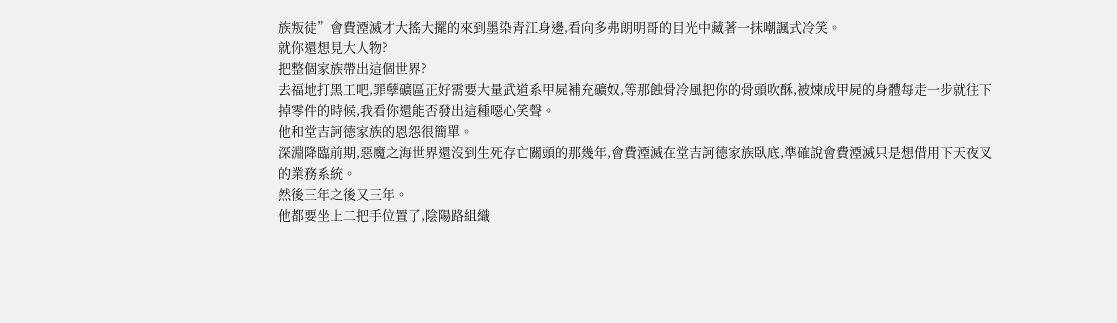族叛徒”會費湮滅才大搖大擺的來到墨染青江身邊,看向多弗朗明哥的目光中藏著一抹嘲諷式冷笑。
就你還想見大人物?
把整個家族帶出這個世界?
去福地打黑工吧,罪孽礦區正好需要大量武道系甲屍補充礦奴,等那蝕骨冷風把你的骨頭吹酥,被煉成甲屍的身體每走一步就往下掉零件的時候,我看你還能否發出這種噁心笑聲。
他和堂吉訶德家族的恩怨很簡單。
深淵降臨前期,惡魔之海世界還沒到生死存亡關頭的那幾年,會費湮滅在堂吉訶德家族臥底,準確說會費湮滅只是想借用下天夜叉的業務系統。
然後三年之後又三年。
他都要坐上二把手位置了,陰陽路組織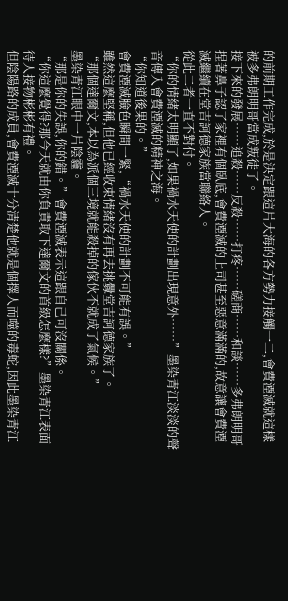的前期工作完成,於是決定跟這片大海的各方勢力接觸一二,會費湮滅就這樣被多弗朗明哥當成叛徒了。
接下來的發展……追殺……反殺……打疼……磋商……和談……多弗朗明哥捏著鼻子認了家裡有個臥底,會費湮滅的上司甚至惡意滿滿的,故意讓會費湮滅繼續在堂吉訶德家族當聯絡人。
從此二者一直不對付。
“你的情緒太明顯了,如果禍水天使的計劃出現意外……”墨染青江淡淡的聲音傳入會費湮滅的精神之海。
“你知道後果的。”
會費湮滅臉色瞬間一緊,“禍水天使的計劃不可能有誤。”
雖然這麼堅稱,但他已經收束情緒沒有再去挑釁堂吉訶德家族了。
“那個達爾文,本以為派個三境就能殺掉的傢伙不就成了氣候。”
墨染青江眼中一片陰霾。
“那是你的失誤,你的錯。”會費湮滅表示這跟自己可沒關係。
“你這麼覺得?那今天就由你負責取下達爾文的首級怎麼樣?”墨染青江表面待人接物彬彬有禮。
但陰陽路的成員,會費湮滅十分清楚他就是個擇人而噬的毒蛇,因此墨染青江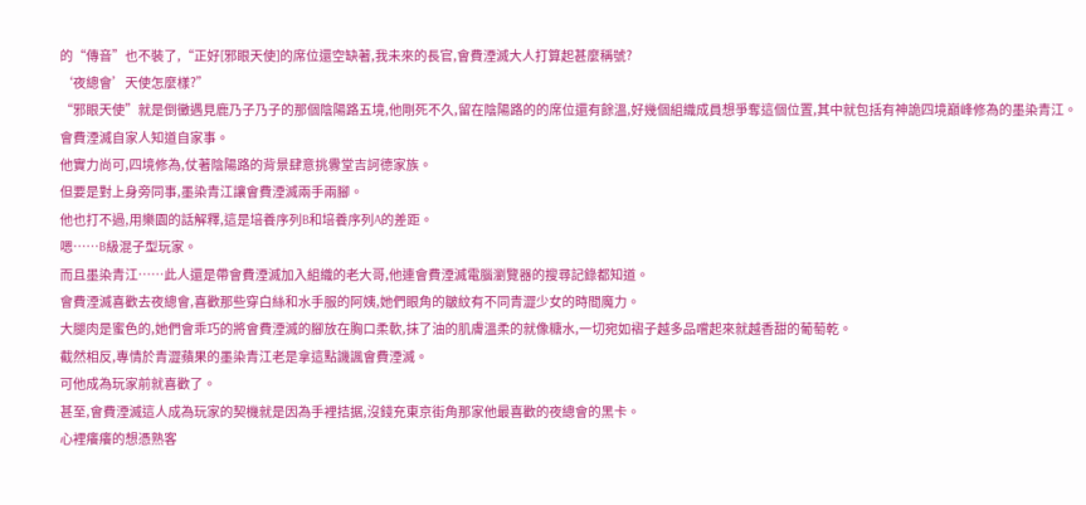的“傳音”也不裝了,“正好[邪眼天使]的席位還空缺著,我未來的長官,會費湮滅大人打算起甚麼稱號?
‘夜總會’天使怎麼樣?”
“邪眼天使”就是倒黴遇見鹿乃子乃子的那個陰陽路五境,他剛死不久,留在陰陽路的的席位還有餘溫,好幾個組織成員想爭奪這個位置,其中就包括有神詭四境巔峰修為的墨染青江。
會費湮滅自家人知道自家事。
他實力尚可,四境修為,仗著陰陽路的背景肆意挑釁堂吉訶德家族。
但要是對上身旁同事,墨染青江讓會費湮滅兩手兩腳。
他也打不過,用樂園的話解釋,這是培養序列B和培養序列A的差距。
嗯……B級混子型玩家。
而且墨染青江……此人還是帶會費湮滅加入組織的老大哥,他連會費湮滅電腦瀏覽器的搜尋記錄都知道。
會費湮滅喜歡去夜總會,喜歡那些穿白絲和水手服的阿姨,她們眼角的皺紋有不同青澀少女的時間魔力。
大腿肉是蜜色的,她們會乖巧的將會費湮滅的腳放在胸口柔軟,抹了油的肌膚溫柔的就像糖水,一切宛如褶子越多品嚐起來就越香甜的葡萄乾。
截然相反,專情於青澀蘋果的墨染青江老是拿這點譏諷會費湮滅。
可他成為玩家前就喜歡了。
甚至,會費湮滅這人成為玩家的契機就是因為手裡拮据,沒錢充東京街角那家他最喜歡的夜總會的黑卡。
心裡癢癢的想憑熟客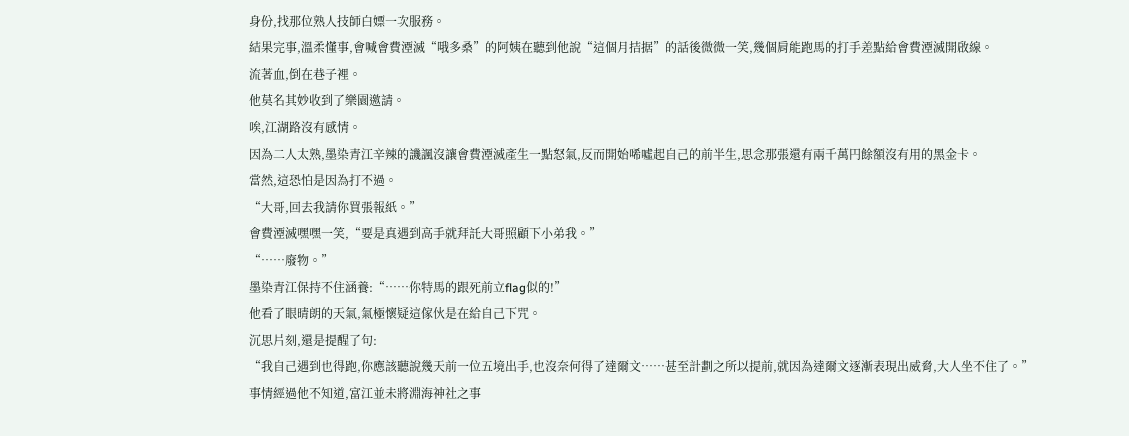身份,找那位熟人技師白嫖一次服務。
結果完事,溫柔懂事,會喊會費湮滅“哦多桑”的阿姨在聽到他說“這個月拮据”的話後微微一笑,幾個肩能跑馬的打手差點給會費湮滅開啟線。
流著血,倒在巷子裡。
他莫名其妙收到了樂園邀請。
唉,江湖路沒有感情。
因為二人太熟,墨染青江辛辣的譏諷沒讓會費湮滅產生一點怒氣,反而開始唏噓起自己的前半生,思念那張還有兩千萬円餘額沒有用的黑金卡。
當然,這恐怕是因為打不過。
“大哥,回去我請你買張報紙。”
會費湮滅嘿嘿一笑,“要是真遇到高手就拜託大哥照顧下小弟我。”
“……廢物。”
墨染青江保持不住涵養:“……你特馬的跟死前立flag似的!”
他看了眼晴朗的天氣,氣極懷疑這傢伙是在給自己下咒。
沉思片刻,還是提醒了句:
“我自己遇到也得跑,你應該聽說幾天前一位五境出手,也沒奈何得了達爾文……甚至計劃之所以提前,就因為達爾文逐漸表現出威脅,大人坐不住了。”
事情經過他不知道,富江並未將淵海神社之事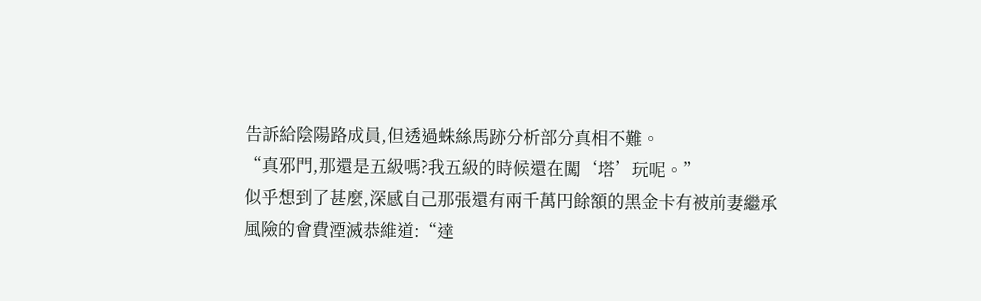告訴給陰陽路成員,但透過蛛絲馬跡分析部分真相不難。
“真邪門,那還是五級嗎?我五級的時候還在闖‘塔’玩呢。”
似乎想到了甚麼,深感自己那張還有兩千萬円餘額的黑金卡有被前妻繼承風險的會費湮滅恭維道:“達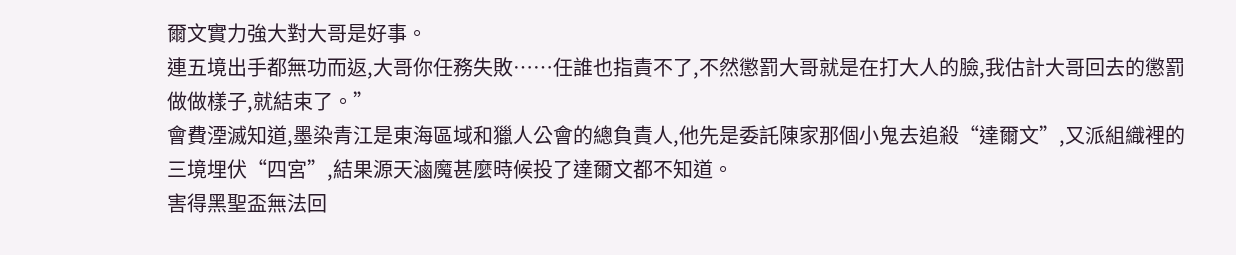爾文實力強大對大哥是好事。
連五境出手都無功而返,大哥你任務失敗……任誰也指責不了,不然懲罰大哥就是在打大人的臉,我估計大哥回去的懲罰做做樣子,就結束了。”
會費湮滅知道,墨染青江是東海區域和獵人公會的總負責人,他先是委託陳家那個小鬼去追殺“達爾文”,又派組織裡的三境埋伏“四宮”,結果源天滷魔甚麼時候投了達爾文都不知道。
害得黑聖盃無法回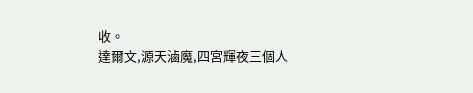收。
達爾文,源天滷魔,四宮輝夜三個人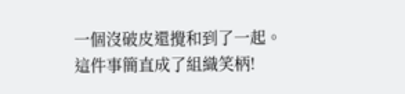一個沒破皮還攪和到了一起。
這件事簡直成了組織笑柄!